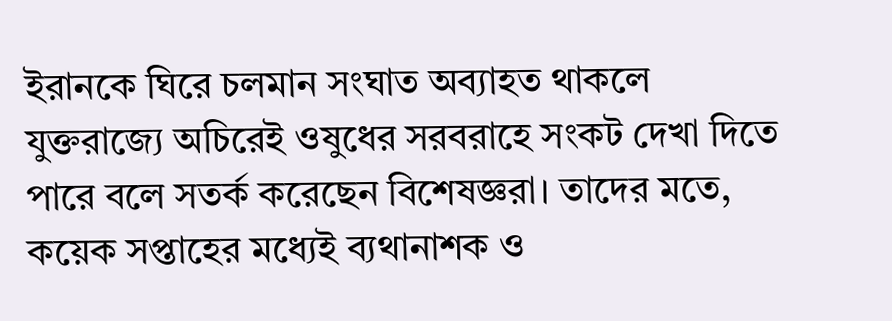ইরানকে ঘিরে চলমান সংঘাত অব্যাহত থাকলে যুক্তরাজ্যে অচিরেই ওষুধের সরবরাহে সংকট দেখা দিতে পারে বলে সতর্ক করেছেন বিশেষজ্ঞরা। তাদের মতে, কয়েক সপ্তাহের মধ্যেই ব্যথানাশক ও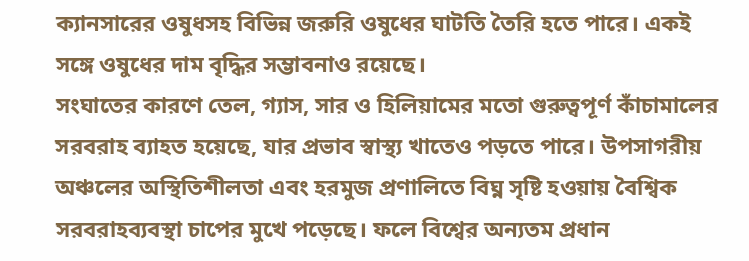ক্যানসারের ওষুধসহ বিভিন্ন জরুরি ওষুধের ঘাটতি তৈরি হতে পারে। একই সঙ্গে ওষুধের দাম বৃদ্ধির সম্ভাবনাও রয়েছে।
সংঘাতের কারণে তেল, গ্যাস, সার ও হিলিয়ামের মতো গুরুত্বপূর্ণ কাঁচামালের সরবরাহ ব্যাহত হয়েছে, যার প্রভাব স্বাস্থ্য খাতেও পড়তে পারে। উপসাগরীয় অঞ্চলের অস্থিতিশীলতা এবং হরমুজ প্রণালিতে বিঘ্ন সৃষ্টি হওয়ায় বৈশ্বিক সরবরাহব্যবস্থা চাপের মুখে পড়েছে। ফলে বিশ্বের অন্যতম প্রধান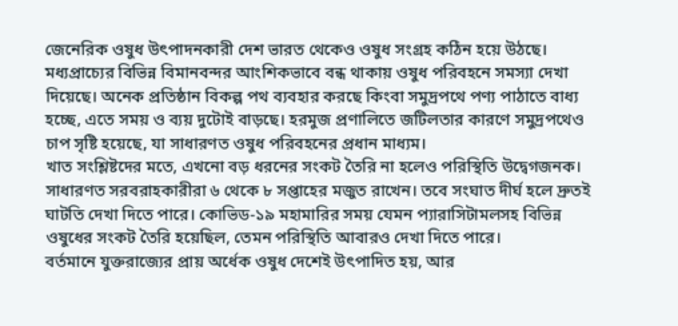জেনেরিক ওষুধ উৎপাদনকারী দেশ ভারত থেকেও ওষুধ সংগ্রহ কঠিন হয়ে উঠছে।
মধ্যপ্রাচ্যের বিভিন্ন বিমানবন্দর আংশিকভাবে বন্ধ থাকায় ওষুধ পরিবহনে সমস্যা দেখা দিয়েছে। অনেক প্রতিষ্ঠান বিকল্প পথ ব্যবহার করছে কিংবা সমুদ্রপথে পণ্য পাঠাতে বাধ্য হচ্ছে, এতে সময় ও ব্যয় দুটোই বাড়ছে। হরমুজ প্রণালিতে জটিলতার কারণে সমুদ্রপথেও চাপ সৃষ্টি হয়েছে, যা সাধারণত ওষুধ পরিবহনের প্রধান মাধ্যম।
খাত সংশ্লিষ্টদের মতে, এখনো বড় ধরনের সংকট তৈরি না হলেও পরিস্থিতি উদ্বেগজনক। সাধারণত সরবরাহকারীরা ৬ থেকে ৮ সপ্তাহের মজুত রাখেন। তবে সংঘাত দীর্ঘ হলে দ্রুতই ঘাটতি দেখা দিতে পারে। কোভিড-১৯ মহামারির সময় যেমন প্যারাসিটামলসহ বিভিন্ন ওষুধের সংকট তৈরি হয়েছিল, তেমন পরিস্থিতি আবারও দেখা দিতে পারে।
বর্তমানে যুক্তরাজ্যের প্রায় অর্ধেক ওষুধ দেশেই উৎপাদিত হয়, আর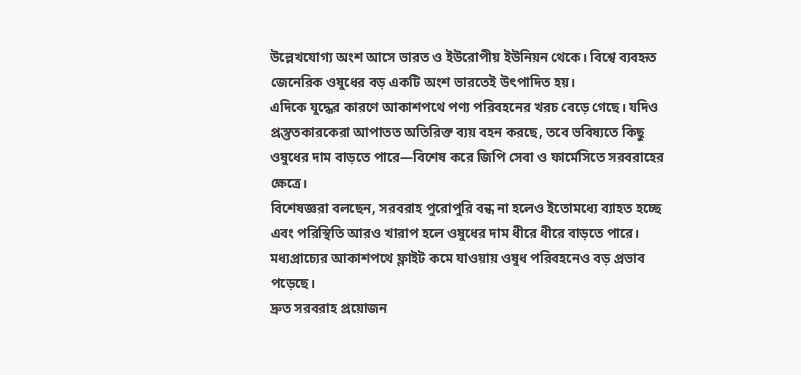উল্লেখযোগ্য অংশ আসে ভারত ও ইউরোপীয় ইউনিয়ন থেকে। বিশ্বে ব্যবহৃত জেনেরিক ওষুধের বড় একটি অংশ ভারতেই উৎপাদিত হয়।
এদিকে যুদ্ধের কারণে আকাশপথে পণ্য পরিবহনের খরচ বেড়ে গেছে। যদিও প্রস্তুতকারকেরা আপাতত অতিরিক্ত ব্যয় বহন করছে, তবে ভবিষ্যতে কিছু ওষুধের দাম বাড়তে পারে—বিশেষ করে জিপি সেবা ও ফার্মেসিতে সরবরাহের ক্ষেত্রে।
বিশেষজ্ঞরা বলছেন, সরবরাহ পুরোপুরি বন্ধ না হলেও ইতোমধ্যে ব্যাহত হচ্ছে এবং পরিস্থিতি আরও খারাপ হলে ওষুধের দাম ধীরে ধীরে বাড়তে পারে। মধ্যপ্রাচ্যের আকাশপথে ফ্লাইট কমে যাওয়ায় ওষুধ পরিবহনেও বড় প্রভাব পড়েছে।
দ্রুত সরবরাহ প্রয়োজন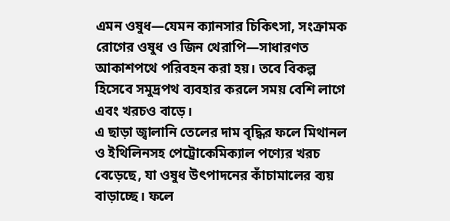এমন ওষুধ—যেমন ক্যানসার চিকিৎসা, সংক্রামক রোগের ওষুধ ও জিন থেরাপি—সাধারণত আকাশপথে পরিবহন করা হয়। তবে বিকল্প হিসেবে সমুদ্রপথ ব্যবহার করলে সময় বেশি লাগে এবং খরচও বাড়ে।
এ ছাড়া জ্বালানি তেলের দাম বৃদ্ধির ফলে মিথানল ও ইথিলিনসহ পেট্রোকেমিক্যাল পণ্যের খরচ বেড়েছে, যা ওষুধ উৎপাদনের কাঁচামালের ব্যয় বাড়াচ্ছে। ফলে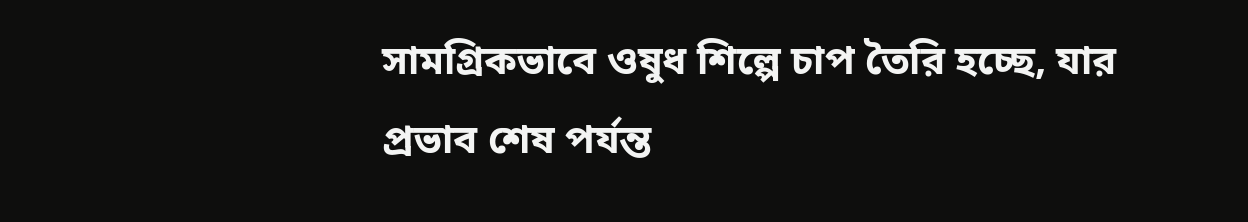সামগ্রিকভাবে ওষুধ শিল্পে চাপ তৈরি হচ্ছে, যার প্রভাব শেষ পর্যন্ত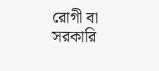রোগী বা সরকারি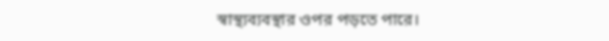স্বাস্থ্যব্যবস্থার ওপর পড়তে পারে।